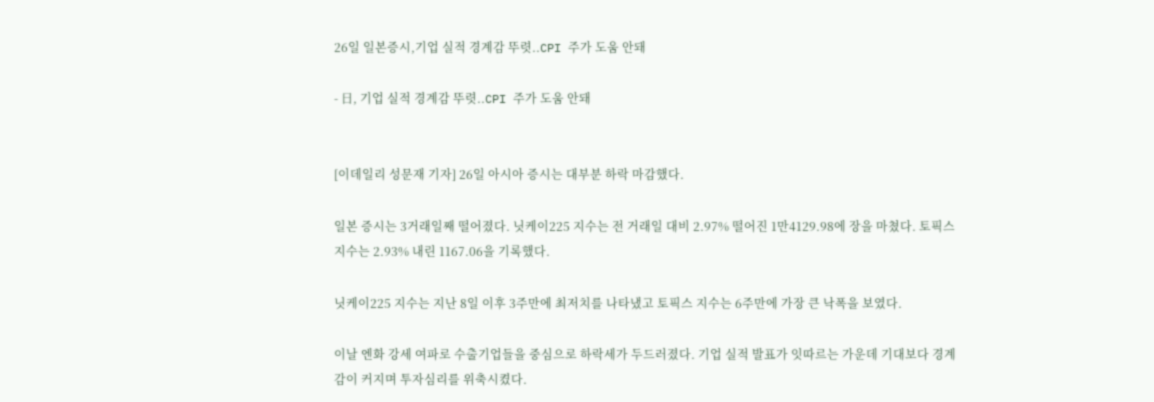26일 일본증시,기업 실적 경계감 뚜렷..CPI 주가 도움 안돼

- 日, 기업 실적 경계감 뚜렷..CPI 주가 도움 안돼


[이데일리 성문재 기자] 26일 아시아 증시는 대부분 하락 마감했다.

일본 증시는 3거래일째 떨어졌다. 닛케이225 지수는 전 거래일 대비 2.97% 떨어진 1만4129.98에 장을 마쳤다. 토픽스 지수는 2.93% 내린 1167.06을 기록했다.

닛케이225 지수는 지난 8일 이후 3주만에 최저치를 나타냈고 토픽스 지수는 6주만에 가장 큰 낙폭을 보였다.

이날 엔화 강세 여파로 수출기업들을 중심으로 하락세가 두드러졌다. 기업 실적 발표가 잇따르는 가운데 기대보다 경계감이 커지며 투자심리를 위축시켰다.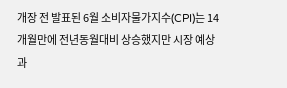개장 전 발표된 6월 소비자물가지수(CPI)는 14개월만에 전년동월대비 상승했지만 시장 예상과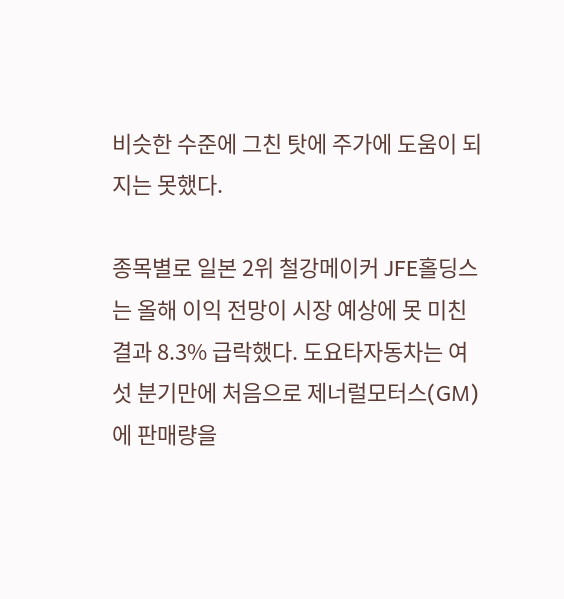비슷한 수준에 그친 탓에 주가에 도움이 되지는 못했다.

종목별로 일본 2위 철강메이커 JFE홀딩스는 올해 이익 전망이 시장 예상에 못 미친 결과 8.3% 급락했다. 도요타자동차는 여섯 분기만에 처음으로 제너럴모터스(GM)에 판매량을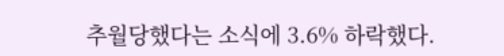추월당했다는 소식에 3.6% 하락했다.